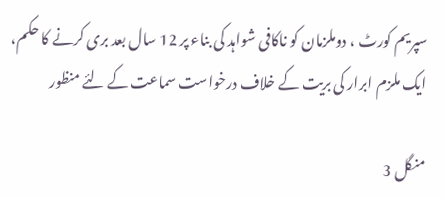سپریم کورٹ ، دوملزمان کو ناکافی شواہد کی بناء پر 12 سال بعد بری کرنے کا حکم، ایک ملزم ابرار کی بریت کے خلاف درخواست سماعت کے لئے منظور

منگل 3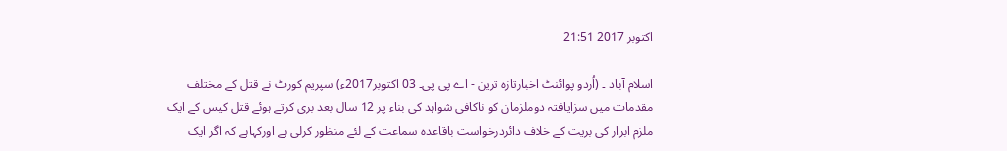اکتوبر 2017 21:51

اسلام آباد ۔ (اُردو پوائنٹ اخبارتازہ ترین - اے پی پی۔ 03 اکتوبر2017ء) سپریم کورٹ نے قتل کے مختلف مقدمات میں سزایافتہ دوملزمان کو ناکافی شواہد کی بناء پر 12 سال بعد بری کرتے ہوئے قتل کیس کے ایک ملزم ابرار کی بریت کے خلاف دائردرخواست باقاعدہ سماعت کے لئے منظور کرلی ہے اورکہاہے کہ اگر ایک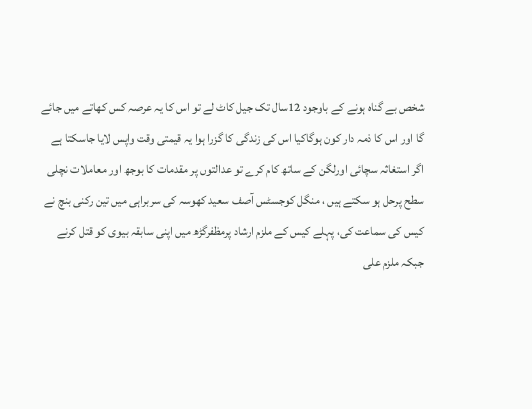شخص بے گناہ ہونے کے باوجود 12سال تک جیل کاٹ لے تو اس کا یہ عرصہ کس کھاتے میں جائے گا اور اس کا ذمہ دار کون ہوگاکیا اس کی زندگی کا گزرا ہوا یہ قیمتی وقت واپس لایا جاسکتا ہے اگر استغاثہ سچائی اورلگن کے ساتھ کام کرے تو عدالتوں پر مقدمات کا بوجھ اور معاملات نچلی سطح پرحل ہو سکتے ہیں ، منگل کوجسٹس آصف سعید کھوسہ کی سربراہی میں تین رکنی بنچ نے کیس کی سماعت کی، پہلے کیس کے ملزم ارشاد پرمظفرگڑھ میں اپنی سابقہ بیوی کو قتل کرنے جبکہ ملزم علی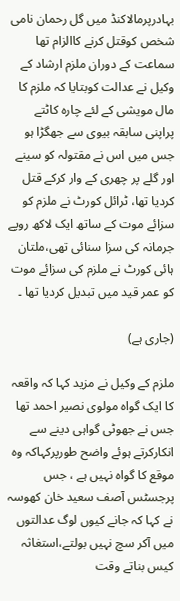بہادرپرمالاکنڈ میں گل رحمان نامی شخص کوقتل کرنے کاالزام تھا سماعت کے دوران ملزم ارشاد کے وکیل نے عدالت کوبتایا کہ ملزم کا مال مویشی کے لئے چارہ کاٹتے پراپنی سابقہ بیوی سے جھگڑا ہو جس میں اس نے مقتولہ کو سینے اور گلے پر چھری کے وار کرکے قتل کردیا تھا، ٹرائل کورٹ نے ملزم کو سزائے موت کے ساتھ ایک لاکھ روپے جرمانہ کی سزا سنائی تھی،ملتان ہائی کورٹ نے ملزم کی سزائے موت کو عمر قید میں تبدیل کردیا تھا ۔

(جاری ہے)

ملزم کے وکیل نے مزید کہا کہ واقعہ کا ایک گواہ مولوی نصیر احمد تھا جس نے جھوٹی گواہی دینے سے انکارکرتے ہوئے واضح طورپرکہاکہ وہ موقع کا گواہ نہیں ہے ، جس پرجسٹس آصف سعید خان کھوسہ نے کہا کہ جانے کیوں لوگ عدالتوں میں آکر سچ نہیں بولتے،استغاثہ کیس بناتے وقت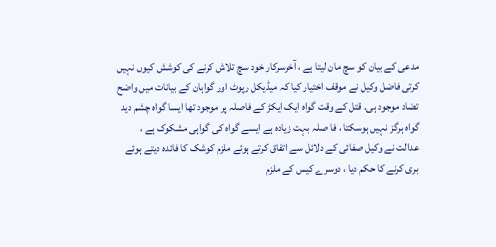مدعی کے بیان کو سچ مان لیتا ہے ، آخرسرکار خود سچ تلاش کرنے کی کوشش کیوں نہیں کرتی فاضل وکیل نے موقف اختیار کیا کہ میڈیکل رپوٹ اور گواہان کے بیانات میں واضح تضاد موجود ہی. قتل کے وقت گواہ ایک ایکڑ کے فاصلہ پر موجود تھا ایسا گواہ چشم دید گواہ ہرگز نہیں ہوسکتا ، فا صلہ بہت زیادہ ہے ایسے گواہ کی گواہی مشکوک ہے ، عدالت نے وکیل صفائی کے دلائل سے اتفاق کرتے ہوئے ملزم کوشک کا فائدہ دیتے ہوئے بری کرنے کا حکم دیا ، دوسرے کیس کے ملزم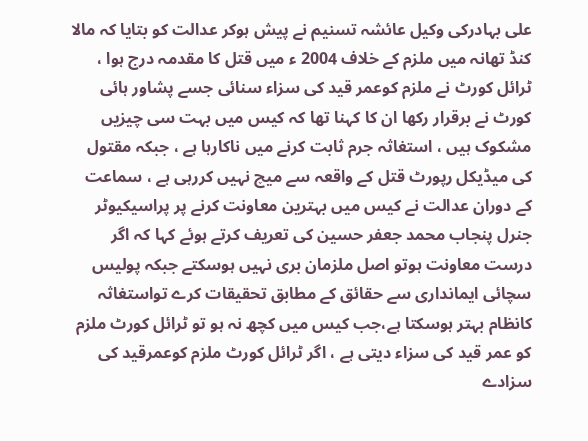علی بہادرکی وکیل عائشہ تسنیم نے پیش ہوکر عدالت کو بتایا کہ مالا کنڈ تھانہ میں ملزم کے خلاف 2004 ء میں قتل کا مقدمہ درج ہوا ، ٹرائل کورٹ نے ملزم کوعمر قید کی سزاء سنائی جسے پشاور ہائی کورٹ نے برقرار رکھا ان کا کہنا تھا کہ کیس میں بہت سی چیزیں مشکوک ہیں ، استغاثہ جرم ثابت کرنے میں ناکارہا ہے ، جبکہ مقتول کی میڈیکل رپورٹ قتل کے واقعہ سے میچ نہیں کررہی ہے ، سماعت کے دوران عدالت نے کیس میں بہترین معاونت کرنے پر پراسیکیوٹر جنرل پنجاب محمد جعفر حسین کی تعریف کرتے ہوئے کہا کہ اگر درست معاونت ہوتو اصل ملزمان بری نہیں ہوسکتے جبکہ پولیس سچائی ایمانداری سے حقائق کے مطابق تحقیقات کرے تواستغاثہ کانظام بہتر ہوسکتا ہے،جب کیس میں کچھ نہ ہو تو ٹرائل کورٹ ملزم کو عمر قید کی سزاء دیتی ہے ، اگر ٹرائل کورٹ ملزم کوعمرقید کی سزادے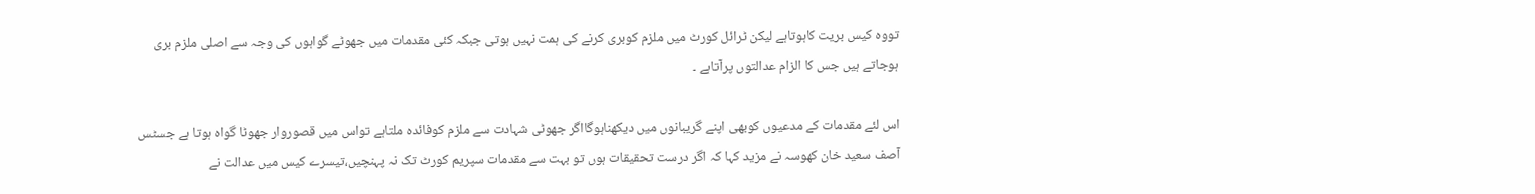تووہ کیس بریت کاہوتاہے لیکن ٹرائل کورٹ میں ملزم کوبری کرنے کی ہمت نہیں ہوتی جبکہ کئی مقدمات میں جھوٹے گواہوں کی وجہ سے اصلی ملزم بری ہوجاتے ہیں جس کا الزام عدالتوں پرآتاہے ۔

اس لئے مقدمات کے مدعیوں کوبھی اپنے گریبانوں میں دیکھناہوگااگر جھوٹی شہادت سے ملزم کوفائدہ ملتاہے تواس میں قصوروار جھوٹا گواہ ہوتا ہے جسٹس آصف سعید خان کھوسہ نے مزید کہا کہ اگر درست تحقیقات ہوں تو بہت سے مقدمات سپریم کورٹ تک نہ پہنچیں،تیسرے کیس میں عدالت نے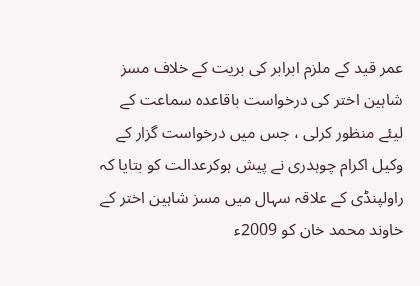عمر قید کے ملزم ابرابر کی بریت کے خلاف مسز شاہین اختر کی درخواست باقاعدہ سماعت کے لیئے منظور کرلی ، جس میں درخواست گزار کے وکیل اکرام چوہدری نے پیش ہوکرعدالت کو بتایا کہ راولپنڈی کے علاقہ سہال میں مسز شاہین اختر کے خاوند محمد خان کو 2009ء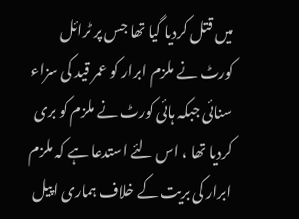میں قتل کردیا گیا تھا جس پر ٹرائل کورٹ نے ملزم ابرار کو عمر قید کی سزاء سنائی جبکہ ہائی کورٹ نے ملزم کو بری کردیا تھا ، اس لئے استدعا ہے کہ ملزم ابرار کی بریت کے خلاف ہماری اپیل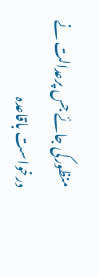منظورکی جائے جس پرعدالت نے درخواست باقاعدہ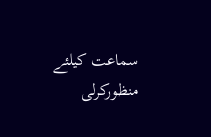سماعت کیلئے منظورکرلی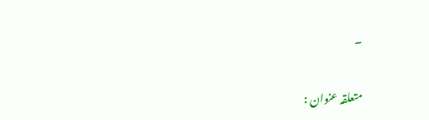۔

متعلقہ عنوان :